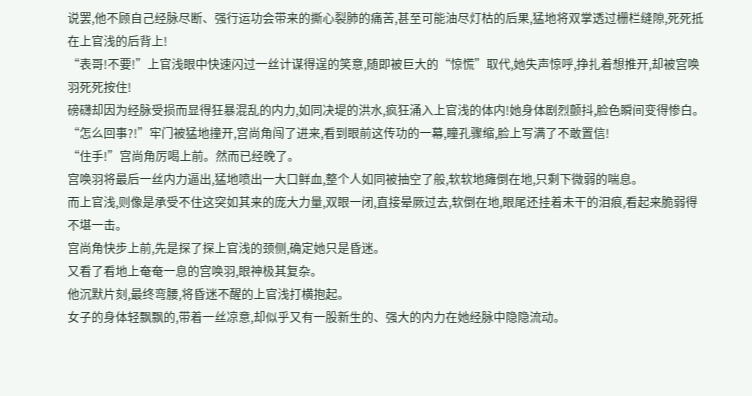说罢,他不顾自己经脉尽断、强行运功会带来的撕心裂肺的痛苦,甚至可能油尽灯枯的后果,猛地将双掌透过栅栏缝隙,死死抵在上官浅的后背上!
“表哥!不要!”上官浅眼中快速闪过一丝计谋得逞的笑意,随即被巨大的“惊慌”取代,她失声惊呼,挣扎着想推开,却被宫唤羽死死按住!
磅礴却因为经脉受损而显得狂暴混乱的内力,如同决堤的洪水,疯狂涌入上官浅的体内!她身体剧烈颤抖,脸色瞬间变得惨白。
“怎么回事?!”牢门被猛地撞开,宫尚角闯了进来,看到眼前这传功的一幕,瞳孔骤缩,脸上写满了不敢置信!
“住手!”宫尚角厉喝上前。然而已经晚了。
宫唤羽将最后一丝内力逼出,猛地喷出一大口鲜血,整个人如同被抽空了般,软软地瘫倒在地,只剩下微弱的喘息。
而上官浅,则像是承受不住这突如其来的庞大力量,双眼一闭,直接晕厥过去,软倒在地,眼尾还挂着未干的泪痕,看起来脆弱得不堪一击。
宫尚角快步上前,先是探了探上官浅的颈侧,确定她只是昏迷。
又看了看地上奄奄一息的宫唤羽,眼神极其复杂。
他沉默片刻,最终弯腰,将昏迷不醒的上官浅打横抱起。
女子的身体轻飘飘的,带着一丝凉意,却似乎又有一股新生的、强大的内力在她经脉中隐隐流动。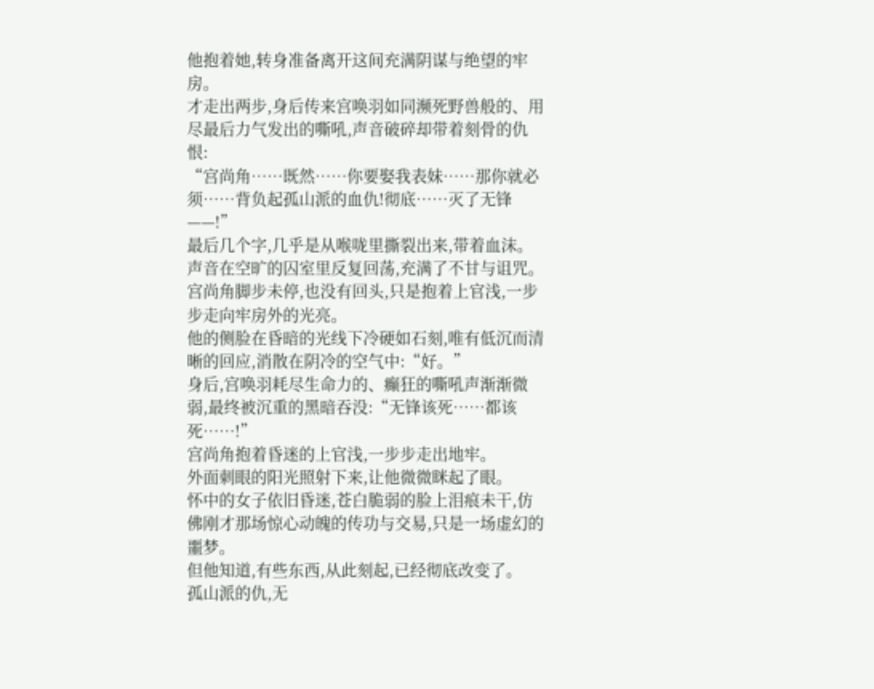他抱着她,转身准备离开这间充满阴谋与绝望的牢房。
才走出两步,身后传来宫唤羽如同濒死野兽般的、用尽最后力气发出的嘶吼,声音破碎却带着刻骨的仇恨:
“宫尚角……既然……你要娶我表妹……那你就必须……背负起孤山派的血仇!彻底……灭了无锋——!”
最后几个字,几乎是从喉咙里撕裂出来,带着血沫。声音在空旷的囚室里反复回荡,充满了不甘与诅咒。
宫尚角脚步未停,也没有回头,只是抱着上官浅,一步步走向牢房外的光亮。
他的侧脸在昏暗的光线下冷硬如石刻,唯有低沉而清晰的回应,消散在阴冷的空气中:“好。”
身后,宫唤羽耗尽生命力的、癫狂的嘶吼声渐渐微弱,最终被沉重的黑暗吞没:“无锋该死……都该死……!”
宫尚角抱着昏迷的上官浅,一步步走出地牢。
外面刺眼的阳光照射下来,让他微微眯起了眼。
怀中的女子依旧昏迷,苍白脆弱的脸上泪痕未干,仿佛刚才那场惊心动魄的传功与交易,只是一场虚幻的噩梦。
但他知道,有些东西,从此刻起,已经彻底改变了。
孤山派的仇,无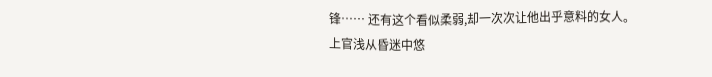锋…… 还有这个看似柔弱,却一次次让他出乎意料的女人。
上官浅从昏迷中悠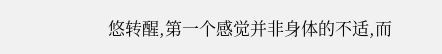悠转醒,第一个感觉并非身体的不适,而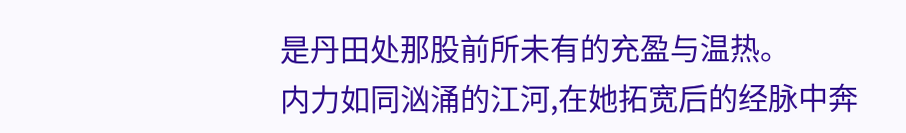是丹田处那股前所未有的充盈与温热。
内力如同汹涌的江河,在她拓宽后的经脉中奔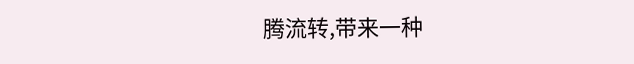腾流转,带来一种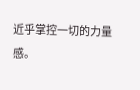近乎掌控一切的力量感。